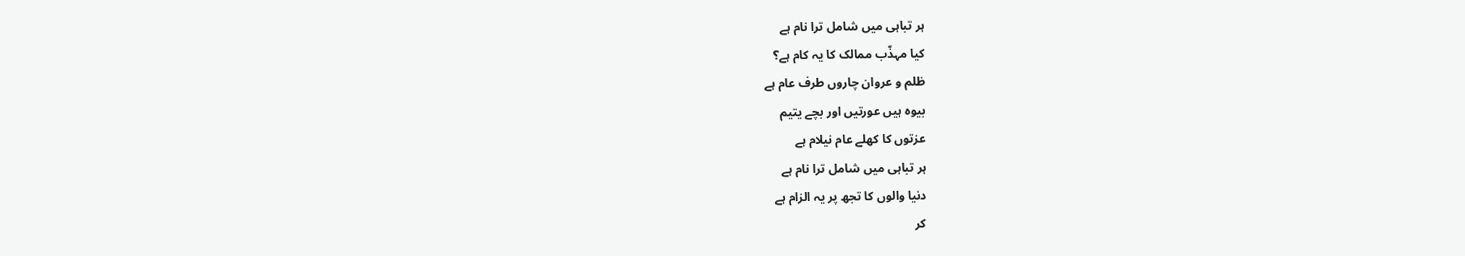ہر تباہی میں شامل ترا نام ہے
کیا مہذّب ممالک کا یہ کام ہے؟
ظلم و عروان چاروں طرف عام ہے
بیوہ ہیں عورتیں اور بچے یتیم
عزتوں کا کھلے عام نیلام ہے
ہر تباہی میں شامل ترا نام ہے
دنیا والوں کا تجھ پر یہ الزام ہے
کر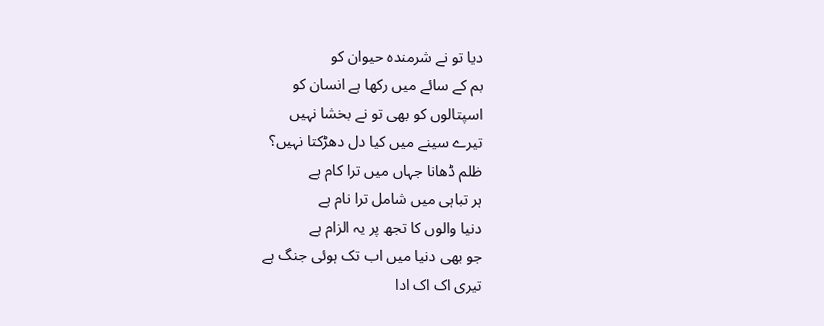دیا تو نے شرمندہ حیوان کو
بم کے سائے میں رکھا ہے انسان کو
اسپتالوں کو بھی تو نے بخشا نہیں
تیرے سینے میں کیا دل دھڑکتا نہیں؟
ظلم ڈھانا جہاں میں ترا کام ہے
ہر تباہی میں شامل ترا نام ہے
دنیا والوں کا تجھ پر یہ الزام ہے
جو بھی دنیا میں اب تک ہوئی جنگ ہے
تیری اک اک ادا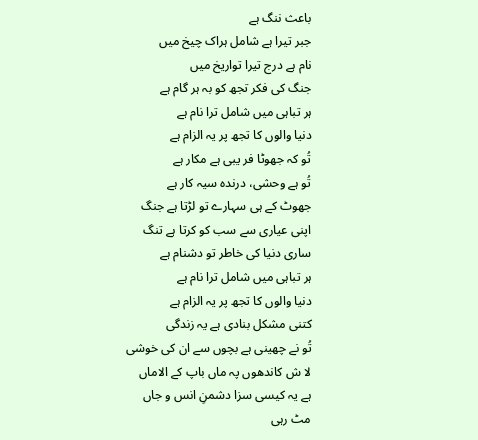باعث ننگ ہے
جبر تیرا ہے شامل ہراک چیخ میں
نام ہے درج تیرا تواریخ میں
جنگ کی فکر تجھ کو بہ ہر گام ہے
ہر تباہی میں شامل ترا نام ہے
دنیا والوں کا تجھ پر یہ الزام ہے
تُو کہ جھوٹا فر یبی ہے مکار ہے
تُو ہے وحشی، درندہ سیہ کار ہے
جھوٹ کے ہی سہارے تو لڑتا ہے جنگ
اپنی عیاری سے سب کو کرتا ہے تنگ
ساری دنیا کی خاطر تو دشنام ہے
ہر تباہی میں شامل ترا نام ہے
دنیا والوں کا تجھ پر یہ الزام ہے
کتنی مشکل بنادی ہے یہ زندگی
تُو نے چھینی ہے بچوں سے ان کی خوشی
لا ش کاندھوں پہ ماں باپ کے الاماں
ہے یہ کیسی سزا دشمنِ انس و جاں
مٹ رہی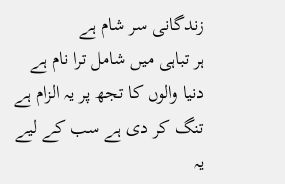زندگانی سر شام ہے
ہر تباہی میں شامل ترا نام ہے
دنیا والوں کا تجھ پر یہ الزام ہے
تنگ کر دی ہے سب کے لیے یہ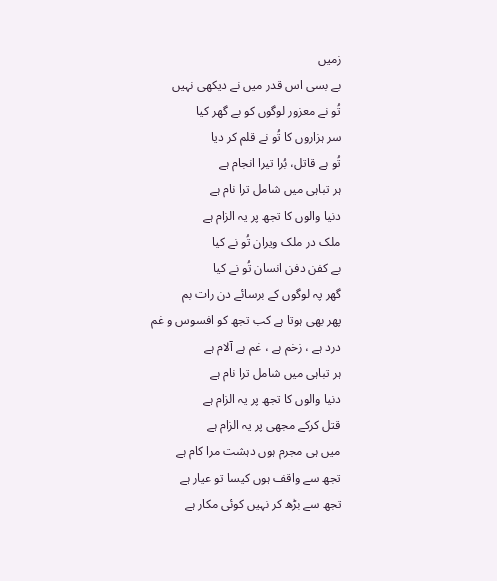زمیں
بے بسی اس قدر میں نے دیکھی نہیں
تُو نے معزور لوگوں کو بے گھر کیا
سر ہزاروں کا تُو نے قلم کر دیا
تُو ہے قاتل، بُرا تیرا انجام ہے
ہر تباہی میں شامل ترا نام ہے
دنیا والوں کا تجھ پر یہ الزام ہے
ملک در ملک ویران تُو نے کیا
بے کفن دفن انسان تُو نے کیا
گھر پہ لوگوں کے برسائے دن رات بم
پھر بھی ہوتا ہے کب تجھ کو افسوس و غم
درد ہے ، زخم ہے ، غم ہے آلام ہے
ہر تباہی میں شامل ترا نام ہے
دنیا والوں کا تجھ پر یہ الزام ہے
قتل کرکے مجھی پر یہ الزام ہے
میں ہی مجرم ہوں دہشت مرا کام ہے
تجھ سے واقف ہوں کیسا تو عیار ہے
تجھ سے بڑھ کر نہیں کوئی مکار ہے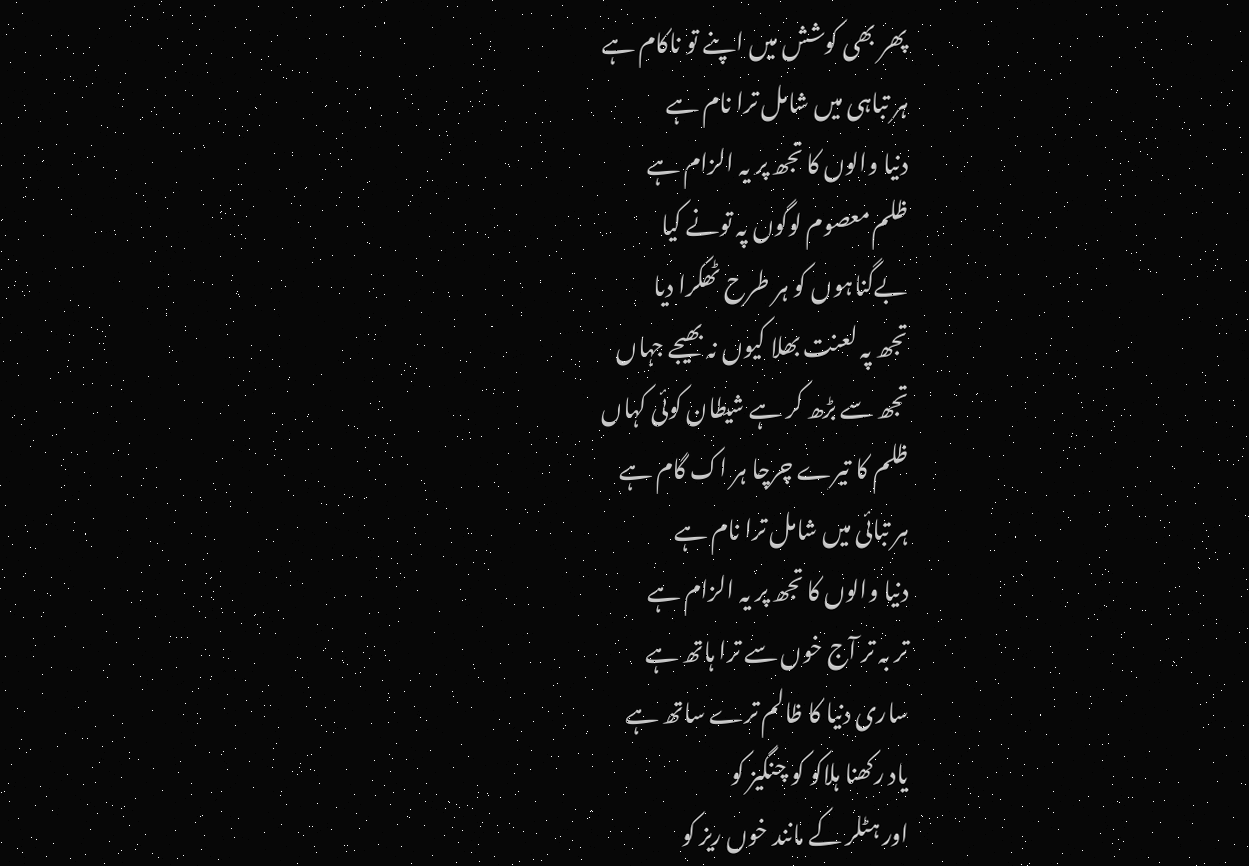پھر بھی کوشش میں اپنے تو ناکام ہے
ہر تباہی میں شامل ترا نام ہے
دنیا والوں کا تجھ پر یہ الزام ہے
ظلم معصوم لوگوں پہ تونے کیا
بےگناہوں کو ہر طرح ٹھکرا دیا
تجھ پہ لعنت بھلا کیوں نہ بھیجے جہاں
تجھ سے بڑھ کر ہے شیطان کوئی کہاں
ظلم کا تیرے چرچا ہر اک گام ہے
ہر تبائی میں شامل ترا نام ہے
دنیا والوں کا تجھ پر یہ الزام ہے
تر بہ تر آج خوں سے ترا ہاتھ ہے
ساری دنیا کا ظالم ترے ساتھ ہے
یاد رکھنا ہلاکو کو چنگیز کو
اور ہٹلر کے مانند خوں ریز کو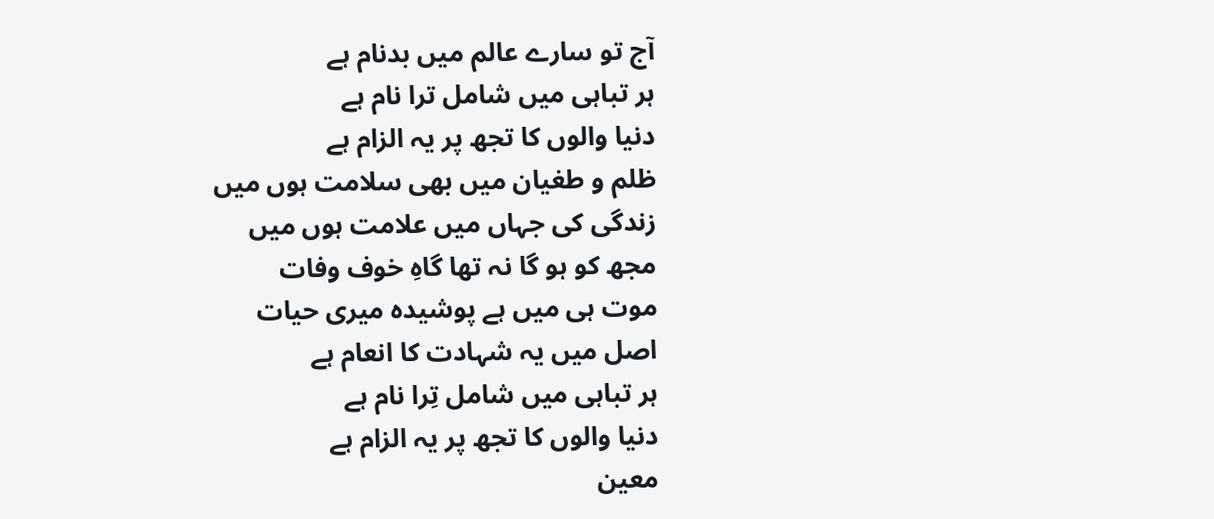آج تو سارے عالم میں بدنام ہے
ہر تباہی میں شامل ترا نام ہے
دنیا والوں کا تجھ پر یہ الزام ہے
ظلم و طغیان میں بھی سلامت ہوں میں
زندگی کی جہاں میں علامت ہوں میں
مجھ کو ہو گا نہ تھا گاہِ خوف وفات
موت ہی میں ہے پوشیدہ میری حیات
اصل میں یہ شہادت کا انعام ہے
ہر تباہی میں شامل تِرا نام ہے
دنیا والوں کا تجھ پر یہ الزام ہے
معین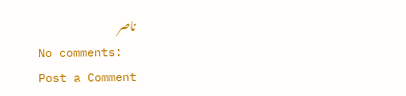ناصر
No comments:
Post a Comment